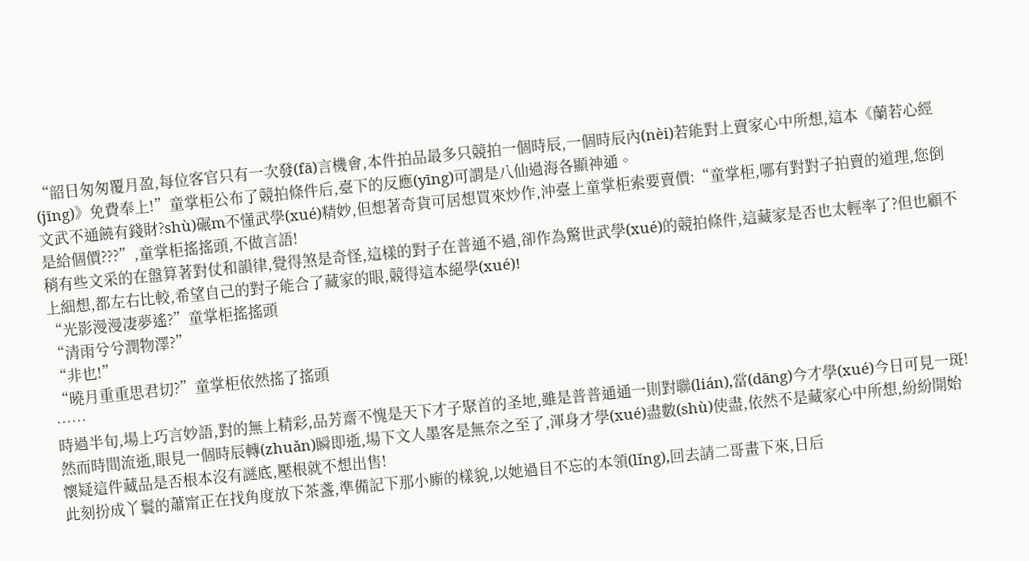“韶日匆匆覆月盈,每位客官只有一次發(fā)言機會,本件拍品最多只競拍一個時辰,一個時辰內(nèi)若能對上賣家心中所想,這本《蘭若心經(jīng)》免費奉上!”童掌柜公布了競拍條件后,臺下的反應(yīng)可謂是八仙過海各顯神通。
文武不通饒有錢財?shù)碾m不懂武學(xué)精妙,但想著奇貨可居想買來炒作,沖臺上童掌柜索要賣價:“童掌柜,哪有對對子拍賣的道理,您倒是給個價???”,童掌柜搖搖頭,不做言語!
稍有些文采的在盤算著對仗和韻律,覺得煞是奇怪,這樣的對子在普通不過,卻作為驚世武學(xué)的競拍條件,這藏家是否也太輕率了?但也顧不上細想,都左右比較,希望自己的對子能合了藏家的眼,競得這本絕學(xué)!
“光影漫漫凄夢遙?”童掌柜搖搖頭
“清雨兮兮潤物澤?”
“非也!”
“曉月重重思君切?”童掌柜依然搖了搖頭
……
時過半旬,場上巧言妙語,對的無上精彩,品芳齋不愧是天下才子聚首的圣地,雖是普普通通一則對聯(lián),當(dāng)今才學(xué)今日可見一斑!然而時間流逝,眼見一個時辰轉(zhuǎn)瞬即逝,場下文人墨客是無奈之至了,渾身才學(xué)盡數(shù)使盡,依然不是藏家心中所想,紛紛開始懷疑這件藏品是否根本沒有謎底,壓根就不想出售!
此刻扮成丫鬟的蕭甯正在找角度放下茶盞,準備記下那小廝的樣貌,以她過目不忘的本領(lǐng),回去請二哥畫下來,日后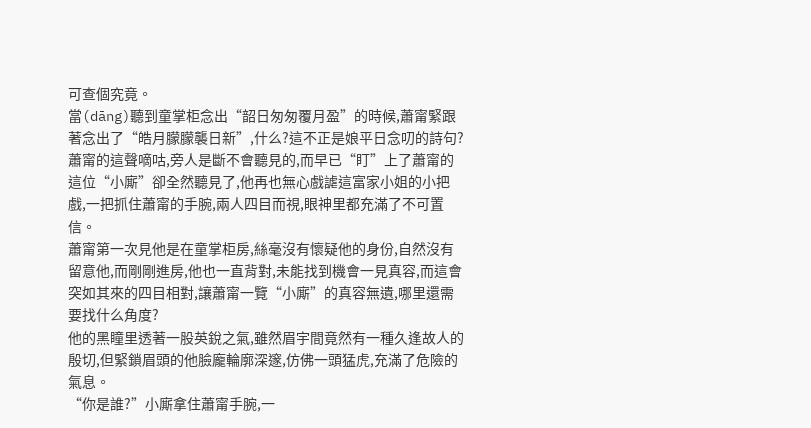可查個究竟。
當(dāng)聽到童掌柜念出“韶日匆匆覆月盈”的時候,蕭甯緊跟著念出了“皓月朦朦襲日新”,什么?這不正是娘平日念叨的詩句?蕭甯的這聲嘀咕,旁人是斷不會聽見的,而早已“盯”上了蕭甯的這位“小廝”卻全然聽見了,他再也無心戲謔這富家小姐的小把戲,一把抓住蕭甯的手腕,兩人四目而視,眼神里都充滿了不可置信。
蕭甯第一次見他是在童掌柜房,絲毫沒有懷疑他的身份,自然沒有留意他,而剛剛進房,他也一直背對,未能找到機會一見真容,而這會突如其來的四目相對,讓蕭甯一覽“小廝”的真容無遺,哪里還需要找什么角度?
他的黑瞳里透著一股英銳之氣,雖然眉宇間竟然有一種久逢故人的殷切,但緊鎖眉頭的他臉龐輪廓深邃,仿佛一頭猛虎,充滿了危險的氣息。
“你是誰?”小廝拿住蕭甯手腕,一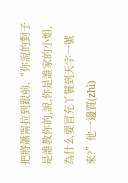把將蕭甯拉到跟前,“你說的對子是誰教你的,說,你是誰家的小姐,為什么要冒充丫鬟到天字一號來?”他一邊質(zhì)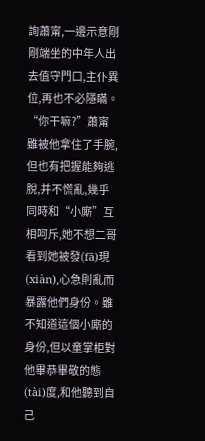詢蕭甯,一邊示意剛剛端坐的中年人出去值守門口,主仆異位,再也不必隱瞞。
“你干嘛?”蕭甯雖被他拿住了手腕,但也有把握能夠逃脫,并不慌亂,幾乎同時和“小廝”互相呵斥,她不想二哥看到她被發(fā)現(xiàn),心急則亂而暴露他們身份。雖不知道這個小廝的身份,但以童掌柜對他畢恭畢敬的態(tài)度,和他聽到自己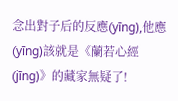念出對子后的反應(yīng),他應(yīng)該就是《蘭若心經(jīng)》的藏家無疑了!